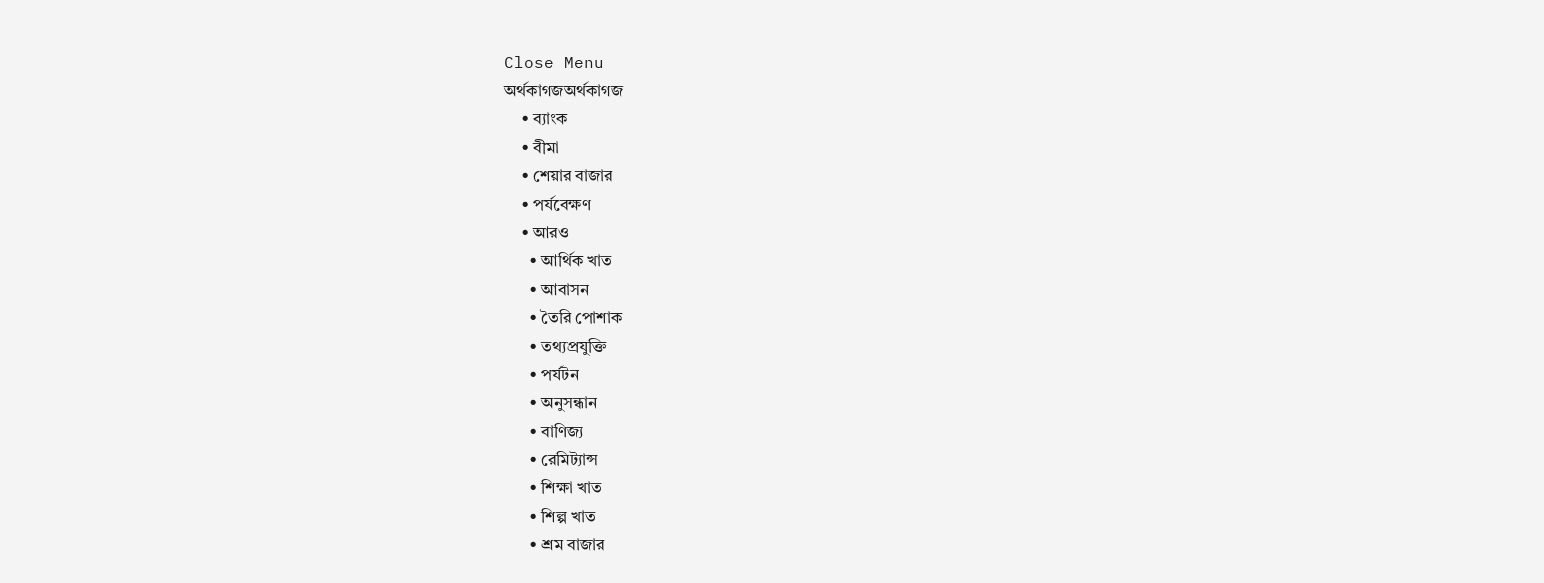Close Menu
অর্থকাগজঅর্থকাগজ
    • ব্যাংক
    • বীমা
    • শেয়ার বাজার
    • পর্যবেক্ষণ
    • আরও
      • আর্থিক খাত
      • আবাসন
      • তৈরি পোশাক
      • তথ্যপ্রযুক্তি
      • পর্যটন
      • অনুসন্ধান
      • বাণিজ্য
      • রেমিট্যান্স
      • শিক্ষা খাত
      • শিল্প খাত
      • শ্রম বাজার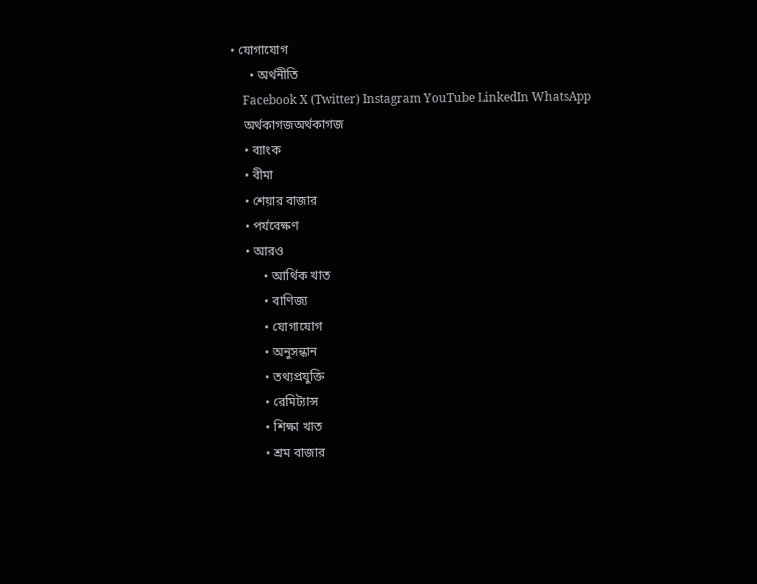• যোগাযোগ
      • অর্থনীতি
    Facebook X (Twitter) Instagram YouTube LinkedIn WhatsApp
    অর্থকাগজঅর্থকাগজ
    • ব্যাংক
    • বীমা
    • শেয়ার বাজার
    • পর্যবেক্ষণ
    • আরও
          • আর্থিক খাত
          • বাণিজ্য
          • যোগাযোগ
          • অনুসন্ধান
          • তথ্যপ্রযুক্তি
          • রেমিট্যান্স
          • শিক্ষা খাত
          • শ্রম বাজার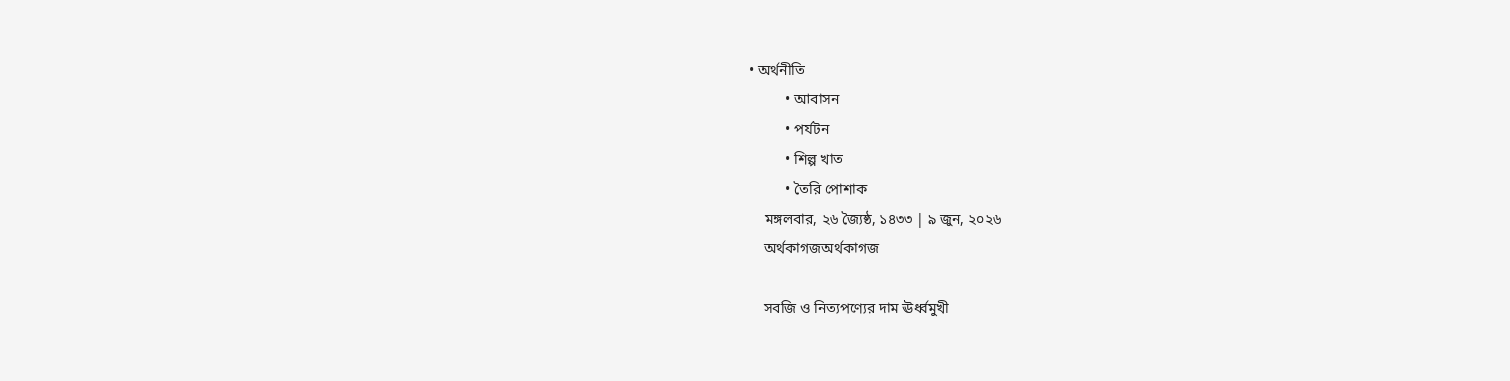• অর্থনীতি
          • আবাসন
          • পর্যটন
          • শিল্প খাত
          • তৈরি পোশাক
    মঙ্গলবার, ২৬ জ্যৈষ্ঠ, ১৪৩৩ | ৯ জুন, ২০২৬
    অর্থকাগজঅর্থকাগজ

    সবজি ও নিত্যপণ্যের দাম ঊর্ধ্বমুখী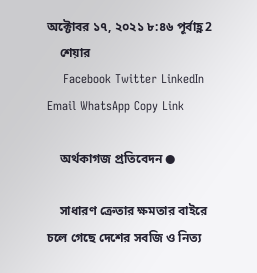অক্টোবর ১৭, ২০২১ ৮:৪৬ পূর্বাহ্ণ2
    শেয়ার
    Facebook Twitter LinkedIn Email WhatsApp Copy Link

    অর্থকাগজ প্রতিবেদন ●

    সাধারণ ক্রেতার ক্ষমতার বাইরে চলে গেছে দেশের সবজি ও নিত্য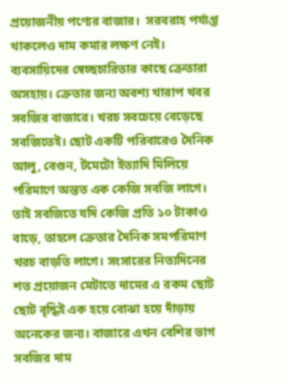প্রয়োজনীয় পণ্যের বাজার।  সরবরাহ পর্যাপ্ত থাকলেও দাম কমার লক্ষণ নেই। ব্যবসায়িদের স্বেচ্ছচারিতার কাছে ক্রেতারা অসহায়। ক্রেতার জন্য অবশ্য খারাপ খবর সবজির বাজারে। খরচ সবচেয়ে বেড়েছে সবজিতেই। ছোট একটি পরিবারেও দৈনিক আলু, বেগুন, টমেটো ইত্যাদি মিলিয়ে পরিমাণে অন্তত এক কেজি সবজি লাগে। তাই সবজিতে যদি কেজি প্রতি ১০ টাকাও বাড়ে, তাহলে ক্রেতার দৈনিক সমপরিমাণ খরচ বাড়তি লাগে। সংসারের নিত্যদিনের শত প্রয়োজন মেটাতে দামের এ রকম ছোট ছোট বৃদ্ধিই এক হয়ে বোঝা হয়ে দাঁড়ায় অনেকের জন্য। বাজারে এখন বেশির ভাগ সবজির দাম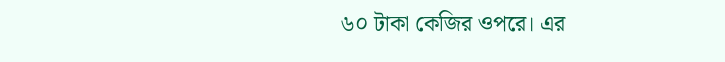৬০ টাকা কেজির ওপরে। এর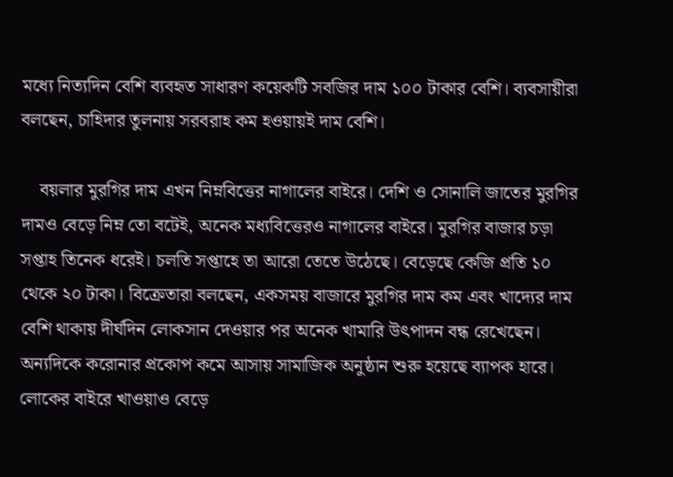মধ্যে নিত্যদিন বেশি ব্যবহৃত সাধারণ কয়েকটি সবজির দাম ১০০ টাকার বেশি। ব্যবসায়ীরা বলছেন, চাহিদার তুলনায় সরবরাহ কম হওয়ায়ই দাম বেশি।

    বয়লার মুরগির দাম এখন নিম্নবিত্তের নাগালের বাইরে। দেশি ও সোনালি জাতের মুরগির দামও বেড়ে নিম্ন তো বটেই, অনেক মধ্যবিত্তেরও নাগালের বাইরে। মুরগির বাজার চড়া সপ্তাহ তিনেক ধরেই। চলতি সপ্তাহে তা আরো তেতে উঠেছে। বেড়েছে কেজি প্রতি ১০ থেকে ২০ টাকা। বিক্রেতারা বলছেন, একসময় বাজারে মুরগির দাম কম এবং খাদ্যের দাম বেশি থাকায় দীর্ঘদিন লোকসান দেওয়ার পর অনেক খামারি উৎপাদন বন্ধ রেখেছেন। অন্যদিকে করোনার প্রকোপ কমে আসায় সামাজিক অনুষ্ঠান শুরু হয়েছে ব্যাপক হারে। লোকের বাইরে খাওয়াও বেড়ে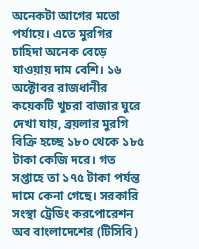অনেকটা আগের মতো পর্যায়ে। এতে মুরগির চাহিদা অনেক বেড়ে যাওয়ায় দাম বেশি। ১৬ অক্টোবর রাজধানীর কয়েকটি খুচরা বাজার ঘুরে দেখা যায়, ব্রয়লার মুরগি বিক্রি হচ্ছে ১৮০ থেকে ১৮৫ টাকা কেজি দরে। গত সপ্তাহে তা ১৭৫ টাকা পর্যন্ত দামে কেনা গেছে। সরকারি সংস্থা ট্রেডিং করপোরেশন অব বাংলাদেশের (টিসিবি)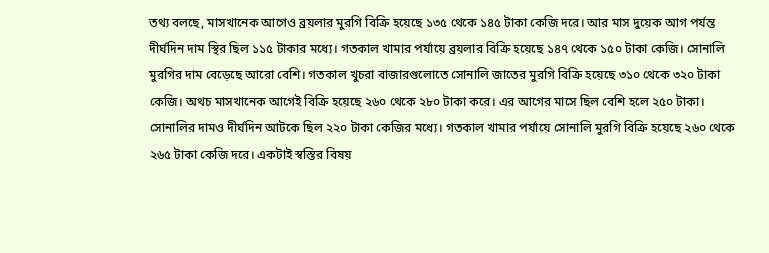তথ্য বলছে, মাসখানেক আগেও ব্রয়লার মুরগি বিক্রি হয়েছে ১৩৫ থেকে ১৪৫ টাকা কেজি দরে। আর মাস দুয়েক আগ পর্যন্ত দীর্ঘদিন দাম স্থির ছিল ১১৫ টাকার মধ্যে। গতকাল খামার পর্যায়ে ব্রয়লার বিক্রি হয়েছে ১৪৭ থেকে ১৫০ টাকা কেজি। সোনালি মুরগির দাম বেড়েছে আরো বেশি। গতকাল খুচরা বাজারগুলোতে সোনালি জাতের মুরগি বিক্রি হয়েছে ৩১০ থেকে ৩২০ টাকা কেজি। অথচ মাসখানেক আগেই বিক্রি হয়েছে ২৬০ থেকে ২৮০ টাকা করে। এর আগের মাসে ছিল বেশি হলে ২৫০ টাকা। সোনালির দামও দীর্ঘদিন আটকে ছিল ২২০ টাকা কেজির মধ্যে। গতকাল খামার পর্যায়ে সোনালি মুরগি বিক্রি হয়েছে ২৬০ থেকে ২৬৫ টাকা কেজি দরে। একটাই স্বস্তির বিষয়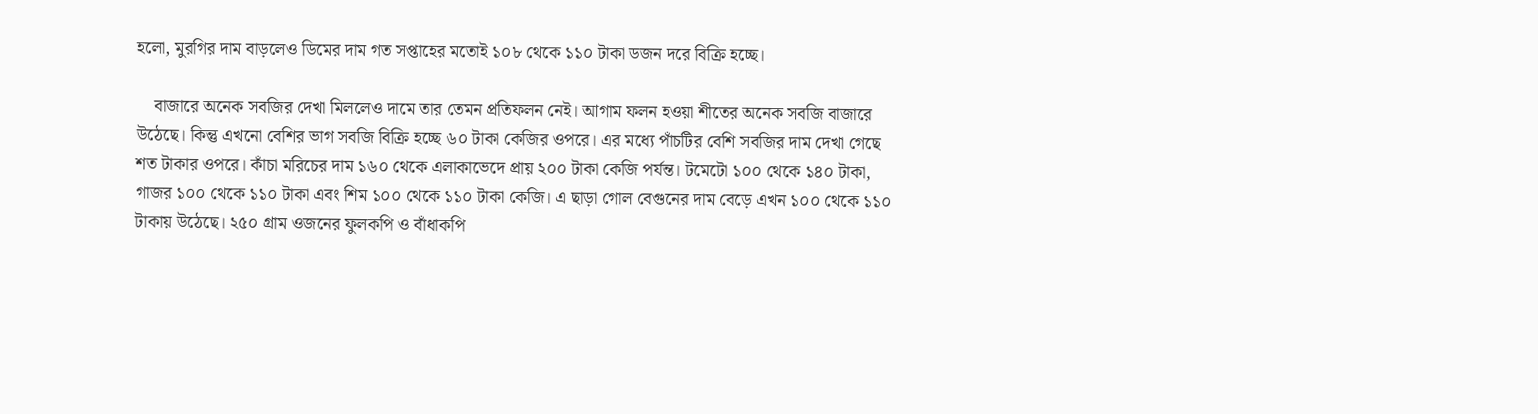হলো, মুরগির দাম বাড়লেও ডিমের দাম গত সপ্তাহের মতোই ১০৮ থেকে ১১০ টাকা ডজন দরে বিক্রি হচ্ছে।

    বাজারে অনেক সবজির দেখা মিললেও দামে তার তেমন প্রতিফলন নেই। আগাম ফলন হওয়া শীতের অনেক সবজি বাজারে উঠেছে। কিন্তু এখনো বেশির ভাগ সবজি বিক্রি হচ্ছে ৬০ টাকা কেজির ওপরে। এর মধ্যে পাঁচটির বেশি সবজির দাম দেখা গেছে শত টাকার ওপরে। কাঁচা মরিচের দাম ১৬০ থেকে এলাকাভেদে প্রায় ২০০ টাকা কেজি পর্যন্ত। টমেটো ১০০ থেকে ১৪০ টাকা, গাজর ১০০ থেকে ১১০ টাকা এবং শিম ১০০ থেকে ১১০ টাকা কেজি। এ ছাড়া গোল বেগুনের দাম বেড়ে এখন ১০০ থেকে ১১০ টাকায় উঠেছে। ২৫০ গ্রাম ওজনের ফুলকপি ও বাঁধাকপি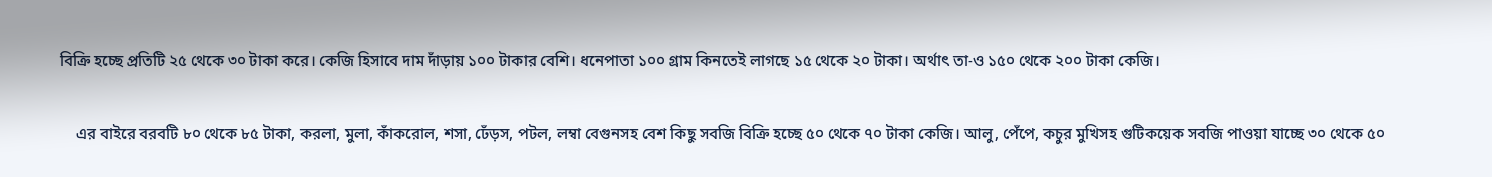বিক্রি হচ্ছে প্রতিটি ২৫ থেকে ৩০ টাকা করে। কেজি হিসাবে দাম দাঁড়ায় ১০০ টাকার বেশি। ধনেপাতা ১০০ গ্রাম কিনতেই লাগছে ১৫ থেকে ২০ টাকা। অর্থাৎ তা-ও ১৫০ থেকে ২০০ টাকা কেজি।

    এর বাইরে বরবটি ৮০ থেকে ৮৫ টাকা, করলা, মুলা, কাঁকরোল, শসা, ঢেঁড়স, পটল, লম্বা বেগুনসহ বেশ কিছু সবজি বিক্রি হচ্ছে ৫০ থেকে ৭০ টাকা কেজি। আলু, পেঁপে, কচুর মুখিসহ গুটিকয়েক সবজি পাওয়া যাচ্ছে ৩০ থেকে ৫০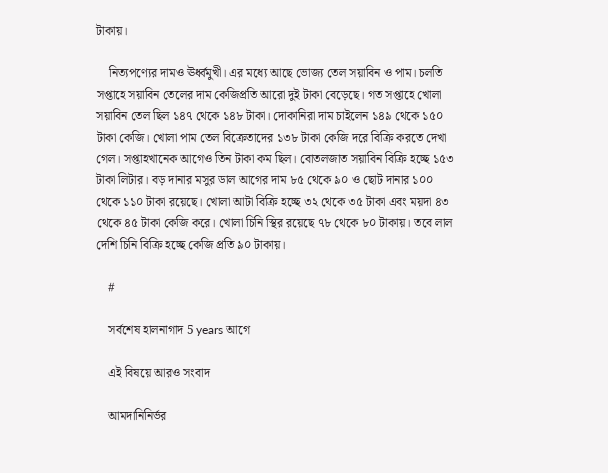টাকায়।

    নিত্যপণ্যের দামও ঊর্ধ্বমুখী। এর মধ্যে আছে ভোজ্য তেল সয়াবিন ও পাম। চলতি সপ্তাহে সয়াবিন তেলের দাম কেজিপ্রতি আরো দুই টাকা বেড়েছে। গত সপ্তাহে খোলা সয়াবিন তেল ছিল ১৪৭ থেকে ১৪৮ টাকা। দোকানিরা দাম চাইলেন ১৪৯ থেকে ১৫০ টাকা কেজি। খোলা পাম তেল বিক্রেতাদের ১৩৮ টাকা কেজি দরে বিক্রি করতে দেখা গেল। সপ্তাহখানেক আগেও তিন টাকা কম ছিল। বোতলজাত সয়াবিন বিক্রি হচ্ছে ১৫৩ টাকা লিটার। বড় দানার মসুর ডাল আগের দাম ৮৫ থেকে ৯০ ও ছোট দানার ১০০ থেকে ১১০ টাকা রয়েছে। খোলা আটা বিক্রি হচ্ছে ৩২ থেকে ৩৫ টাকা এবং ময়দা ৪৩ থেকে ৪৫ টাকা কেজি করে। খোলা চিনি স্থির রয়েছে ৭৮ থেকে ৮০ টাকায়। তবে লাল দেশি চিনি বিক্রি হচ্ছে কেজি প্রতি ৯০ টাকায়।

    #

    সর্বশেষ হালনাগাদ 5 years আগে

    এই বিষয়ে আরও সংবাদ

    আমদানিনির্ভর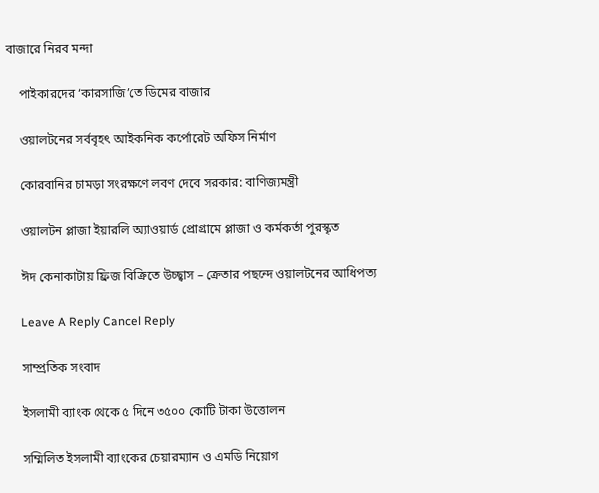বাজারে নিরব মন্দা

    পাইকারদের ‘কারসাজি’তে ডিমের বাজার

    ওয়ালটনের সর্ববৃহৎ আইকনিক কর্পোরেট অফিস নির্মাণ

    কোরবানির চামড়া সংরক্ষণে লবণ দেবে সরকার: বাণিজ্যমন্ত্রী

    ওয়ালটন প্লাজা ইয়ারলি অ্যাওয়ার্ড প্রোগ্রামে প্লাজা ও কর্মকর্তা পুরস্কৃত

    ঈদ কেনাকাটায় ফ্রিজ বিক্রিতে উচ্ছ্বাস – ক্রেতার পছন্দে ওয়ালটনের আধিপত্য

    Leave A Reply Cancel Reply

    সাম্প্রতিক সংবাদ

    ইসলামী ব্যাংক থেকে ৫ দিনে ৩৫০০ কোটি টাকা উত্তোলন

    সম্মিলিত ইসলামী ব্যাংকের চেয়ারম্যান ও এমডি নিয়োগ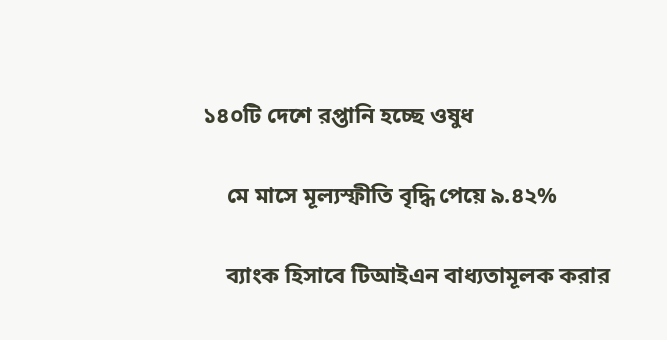১৪০টি দেশে রপ্তানি হচ্ছে ওষুধ

    মে মাসে মূল্যস্ফীতি বৃদ্ধি পেয়ে ৯.৪২%

    ব্যাংক হিসাবে টিআইএন বাধ্যতামূলক করার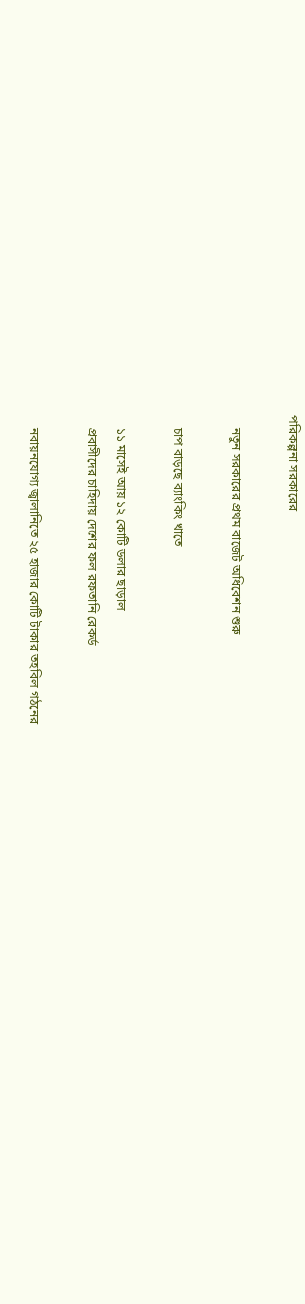পরিকল্পনা সরকারের

    নতুন সরকারের প্রথম বাজেট অধিবেশন শুরু

    চাপ বাড়ছে ব্যাংকিং খাতে

    ১১ মাসেই আয় ১২ কোটি ডলার ছাড়াল
    প্রবাসীদের চাহিদায় দেশের ফল রফতানি রেকর্ড

    নবায়নযোগ্য জ্বালানিতে ২৫ হাজার কোটি টাকার তহবিল গঠনের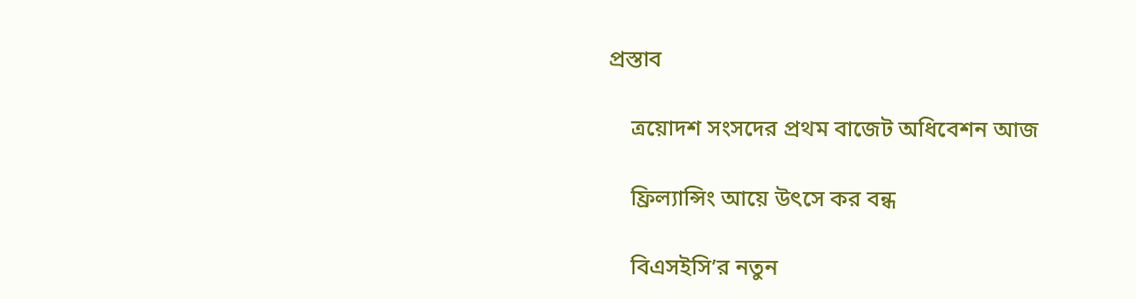প্রস্তাব

    ত্রয়োদশ সংসদের প্রথম বাজেট অধিবেশন আজ

    ফ্রিল্যান্সিং আয়ে উৎসে কর বন্ধ

    বিএসইসি’র নতুন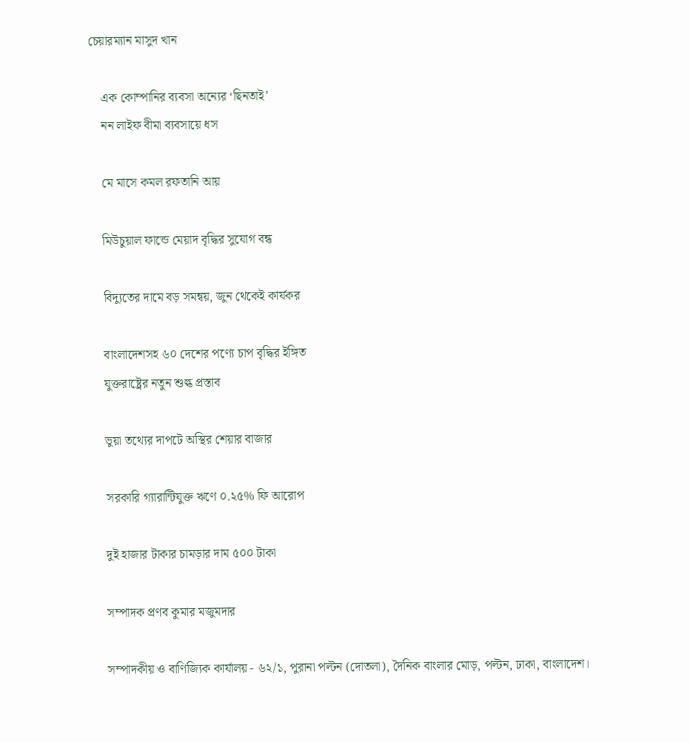চেয়ারম্যান মাসুদ খান

    এক কোম্পানির ব্যবসা অন্যের ‘ছিনতাই’
    নন লাইফ বীমা ব্যবসায়ে ধস

    মে মাসে কমল রফতানি আয়

    মিউচুয়াল ফান্ডে মেয়াদ বৃদ্ধির সুযোগ বন্ধ

    বিদ্যুতের দামে বড় সমন্বয়, জুন থেকেই কার্যকর

    বাংলাদেশসহ ৬০ দেশের পণ্যে চাপ বৃদ্ধির ইঙ্গিত
    যুক্তরাষ্ট্রের নতুন শুল্ক প্রস্তাব

    ভুয়া তথ্যের দাপটে অস্থির শেয়ার বাজার

    সরকারি গ্যারান্টিযুক্ত ঋণে ০.২৫% ফি আরোপ

    দুই হাজার টাকার চামড়ার দাম ৫০০ টাকা

    সম্পাদক প্রণব কুমার মজুমদার

    সম্পাদকীয় ও বাণিজ্যিক কার্যালয় - ৬২/১, পুরানা পল্টন (দোতলা), দৈনিক বাংলার মোড়, পল্টন, ঢাকা, বাংলাদেশ।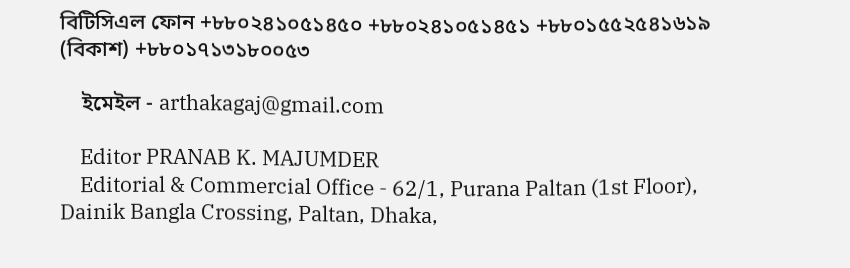বিটিসিএল ফোন +৮৮০২৪১০৫১৪৫০ +৮৮০২৪১০৫১৪৫১ +৮৮০১৫৫২৫৪১৬১৯ (বিকাশ) +৮৮০১৭১৩১৮০০৫৩

    ইমেইল - arthakagaj@gmail.com

    Editor PRANAB K. MAJUMDER
    Editorial & Commercial Office - 62/1, Purana Paltan (1st Floor), Dainik Bangla Crossing, Paltan, Dhaka,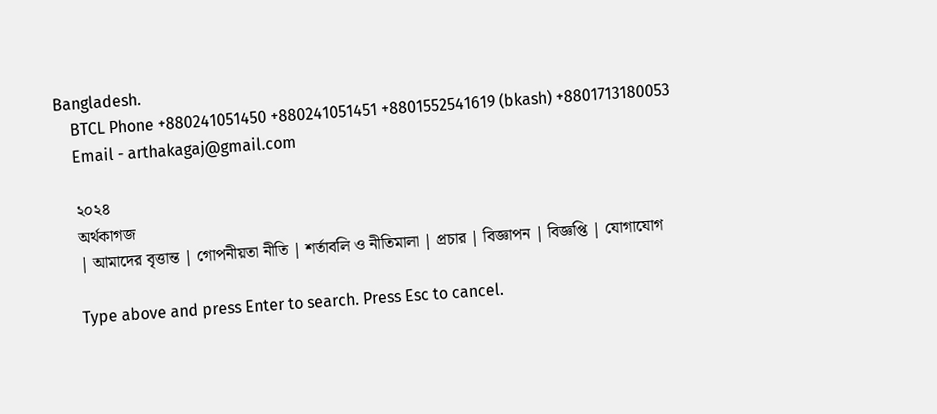Bangladesh.
    BTCL Phone +880241051450 +880241051451 +8801552541619 (bkash) +8801713180053
    Email - arthakagaj@gmail.com

    ২০২৪
    অর্থকাগজ
    | আমাদের বৃত্তান্ত | গোপনীয়তা নীতি | শর্তাবলি ও নীতিমালা | প্রচার | বিজ্ঞাপন | বিজ্ঞপ্তি | যোগাযোগ

    Type above and press Enter to search. Press Esc to cancel.